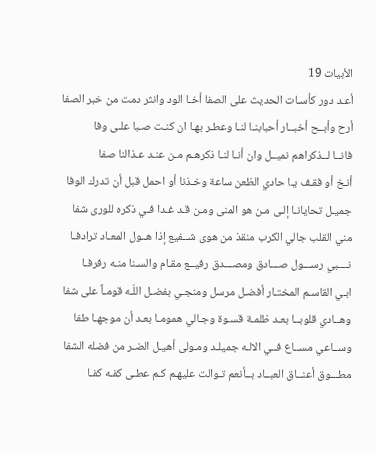الأبيات 19
أعـد دور كأسـات الحديث على الصفا أخـا الود وانثر دمت من خبر الصفا
أرح وأبــح أخبــار أحبابنـا لنـا وعطـر بهـا ان كنـت صـبا علـى وفا
فانــا لــذكراهم نميــل وان أنـا لنـا ذكرهـم مـن عنـد عـذالنا صفا
أنـخ أو فقـف يـا حادي الظعن ساعة وخـذنا أو احمل قبل أن تدرك الوفا
جميـل تحايانـا إلـى مـن هو المنى ومـن قـد غـدا فـي ذكره للورى شفا
مني القلب جالي الكرب منقذ من هوى شــفيع إذا هــول المعـاد ترادفـا
نــــبي رســـول صـــادق ومصـــدق رفيــع مقـام والسـنا منـه رفرفـا
ابـي القاسـم المختـار أفضـل مرسل ومنجـي بفضـل اللَـه قومـاً على شفا
وهــادي قلوبــا بعـد ظلمـة قسـوة وجـالي همومـا بعـد أن موجهـا طفا
وســاعي مســاع فــي الالـه جميلـد ومـولى أهيـل الضـر من فضله الشفا
مطـــوق أعنــاق العبــاد بــأنعم تـوالت عليهـم كـم عطـى كفـه كفـا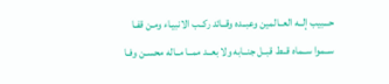حـــبيب إلــه العــالمين وعبــده وقــائد ركــب الانبيـاء ومـن قفـا
ســموا ســماه قــط قبــل جنــابه ولا بعــد ممــا مــاله محسـن وفـا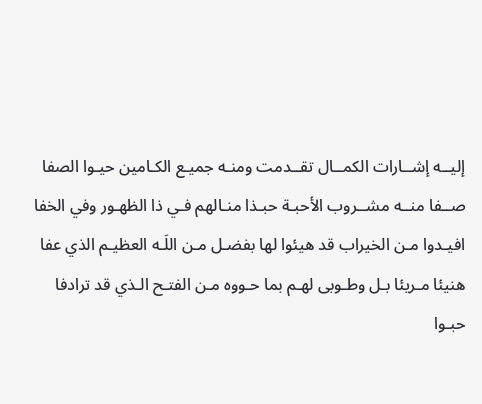إليــه إشــارات الكمــال تقــدمت ومنـه جميـع الكـامين حيـوا الصفا
صــفا منــه مشــروب الأحبـة حبـذا منـالهم فـي ذا الظهـور وفي الخفا
افيـدوا مـن الخيراب قد هيئوا لها بفضـل مـن اللَـه العظيـم الذي عفا
هنيئا مـريئا بـل وطـوبى لهـم بما حـووه مـن الفتـح الـذي قد ترادفا
حبـوا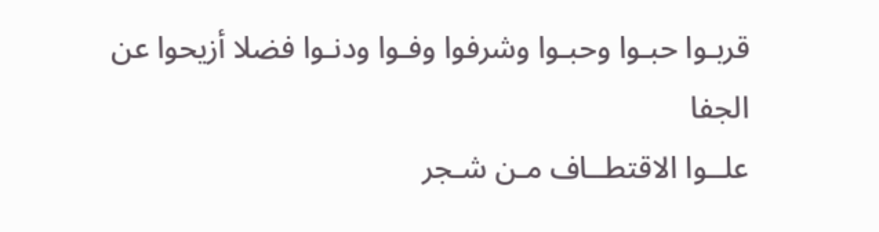قربـوا حبـوا وحبـوا وشرفوا وفـوا ودنـوا فضلا أزيحوا عن الجفا
علــوا الاقتطــاف مـن شـجر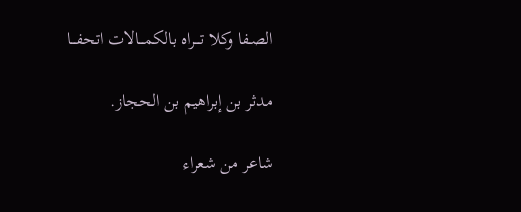الصـفا وكلا تـــراه بالكمـــالات اتحفـــا

مدثر بن إبراهيم بن الحجاز.

شاعر من شعراء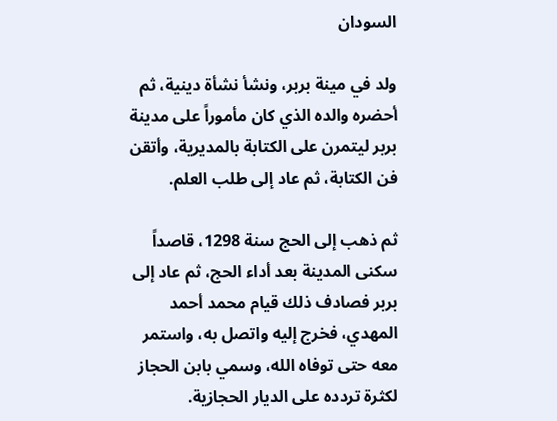السودان

ولد في مينة بربر، ونشأ نشأة دينية، ثم أحضره والده الذي كان مأموراً على مدينة بربر ليتمرن على الكتابة بالمديرية، وأتقن فن الكتابة، ثم عاد إلى طلب العلم.

ثم ذهب إلى الحج سنة 1298، قاصداً سكنى المدينة بعد أداء الحج، ثم عاد إلى بربر فصادف ذلك قيام محمد أحمد المهدي، فخرج إليه واتصل به، واستمر معه حتى توفاه الله، وسمي بابن الحجاز لكثرة تردده على الديار الحجازية.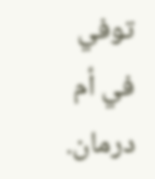توفي في أم درمان.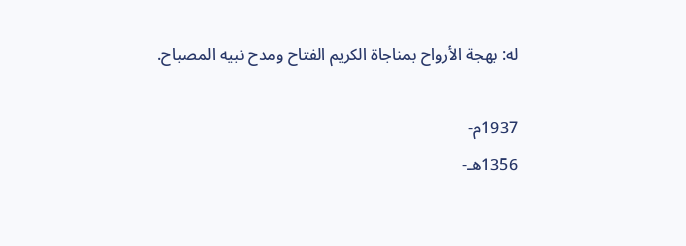له: بهجة الأرواح بمناجاة الكريم الفتاح ومدح نبيه المصباح.

1937م-
1356هـ-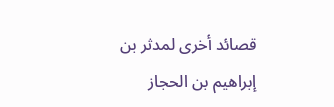قصائد أخرى لمدثر بن إبراهيم بن الحجاز